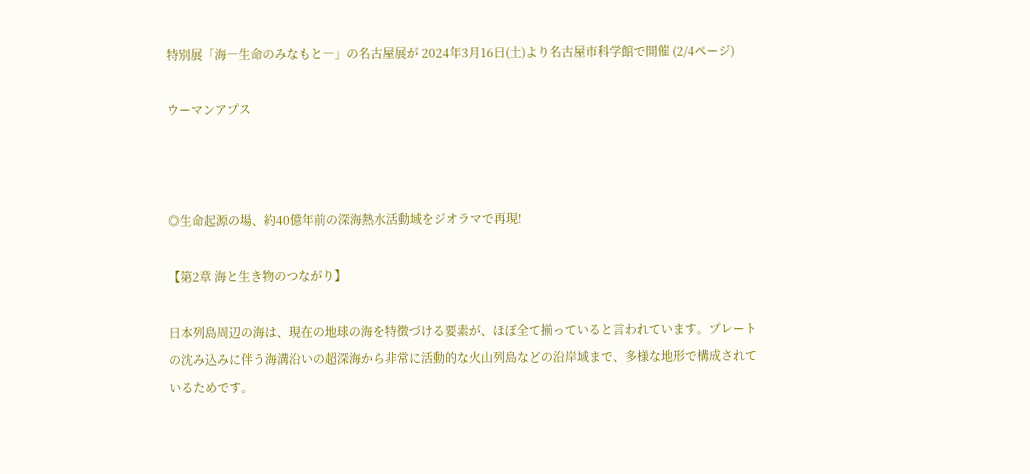特別展「海―生命のみなもと―」の名古屋展が 2024年3月16日(土)より名古屋市科学館で開催 (2/4ページ)

ウーマンアプス



◎生命起源の場、約40億年前の深海熱水活動域をジオラマで再現!

【第2章 海と生き物のつながり】

日本列島周辺の海は、現在の地球の海を特徴づける要素が、ほぼ全て揃っていると言われています。プレートの沈み込みに伴う海溝沿いの超深海から非常に活動的な火山列島などの沿岸域まで、多様な地形で構成されているためです。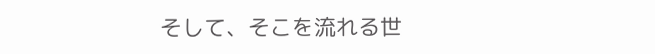そして、そこを流れる世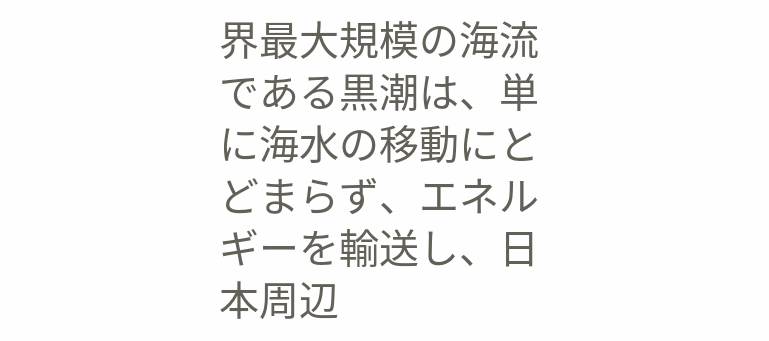界最大規模の海流である黒潮は、単に海水の移動にとどまらず、エネルギーを輸送し、日本周辺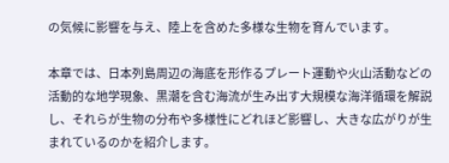の気候に影響を与え、陸上を含めた多様な生物を育んでいます。

本章では、日本列島周辺の海底を形作るプレート運動や火山活動などの活動的な地学現象、黒潮を含む海流が生み出す大規模な海洋循環を解説し、それらが生物の分布や多様性にどれほど影響し、大きな広がりが生まれているのかを紹介します。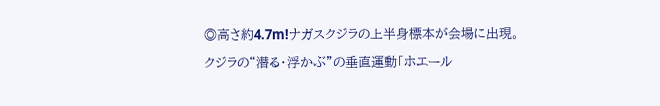◎高さ約4.7m!ナガスクジラの上半身標本が会場に出現。

クジラの“潜る・浮かぶ”の垂直運動「ホエール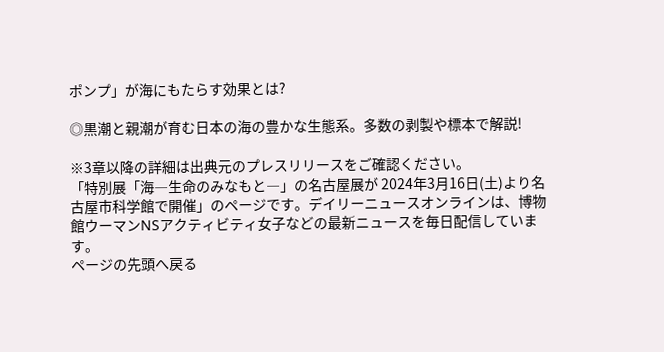ポンプ」が海にもたらす効果とは?

◎黒潮と親潮が育む日本の海の豊かな生態系。多数の剥製や標本で解説!

※3章以降の詳細は出典元のプレスリリースをご確認ください。
「特別展「海―生命のみなもと―」の名古屋展が 2024年3月16日(土)より名古屋市科学館で開催」のページです。デイリーニュースオンラインは、博物館ウーマンNSアクティビティ女子などの最新ニュースを毎日配信しています。
ページの先頭へ戻る